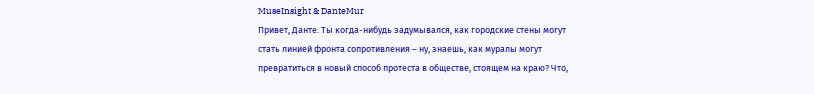MuseInsight & DanteMur
Привет, Данте. Ты когда-нибудь задумывался, как городские стены могут стать линией фронта сопротивления – ну, знаешь, как муралы могут превратиться в новый способ протеста в обществе, стоящем на краю? Что,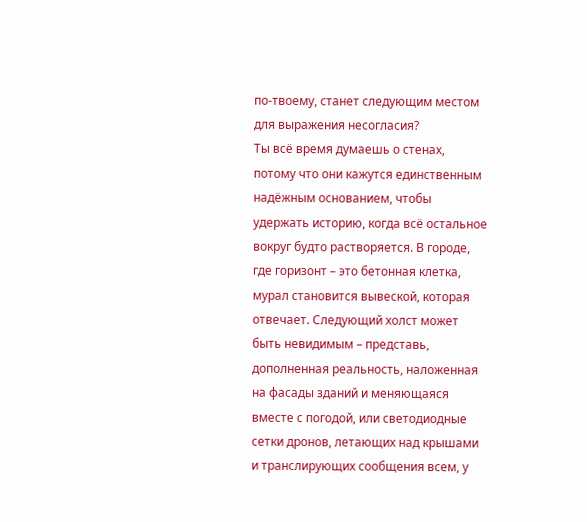по-твоему, станет следующим местом для выражения несогласия?
Ты всё время думаешь о стенах, потому что они кажутся единственным надёжным основанием, чтобы удержать историю, когда всё остальное вокруг будто растворяется. В городе, где горизонт – это бетонная клетка, мурал становится вывеской, которая отвечает. Следующий холст может быть невидимым – представь, дополненная реальность, наложенная на фасады зданий и меняющаяся вместе с погодой, или светодиодные сетки дронов, летающих над крышами и транслирующих сообщения всем, у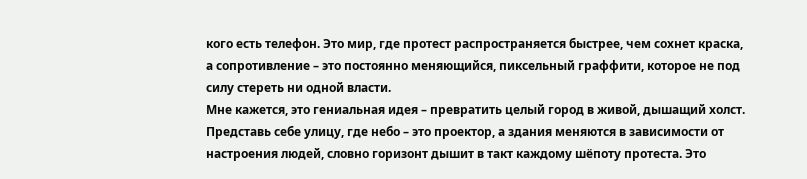кого есть телефон. Это мир, где протест распространяется быстрее, чем сохнет краска, а сопротивление – это постоянно меняющийся, пиксельный граффити, которое не под силу стереть ни одной власти.
Мне кажется, это гениальная идея – превратить целый город в живой, дышащий холст. Представь себе улицу, где небо – это проектор, а здания меняются в зависимости от настроения людей, словно горизонт дышит в такт каждому шёпоту протеста. Это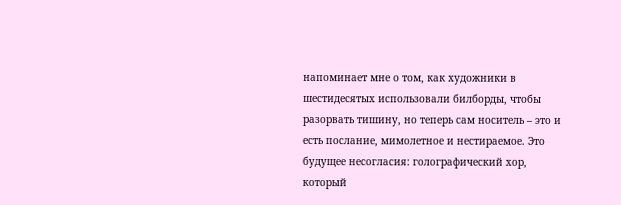напоминает мне о том, как художники в шестидесятых использовали билборды, чтобы разорвать тишину, но теперь сам носитель – это и есть послание, мимолетное и нестираемое. Это будущее несогласия: голографический хор, который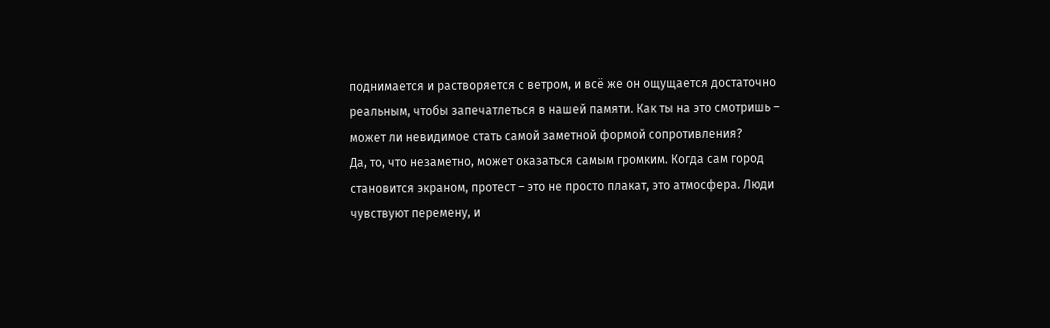поднимается и растворяется с ветром, и всё же он ощущается достаточно реальным, чтобы запечатлеться в нашей памяти. Как ты на это смотришь – может ли невидимое стать самой заметной формой сопротивления?
Да, то, что незаметно, может оказаться самым громким. Когда сам город становится экраном, протест – это не просто плакат, это атмосфера. Люди чувствуют перемену, и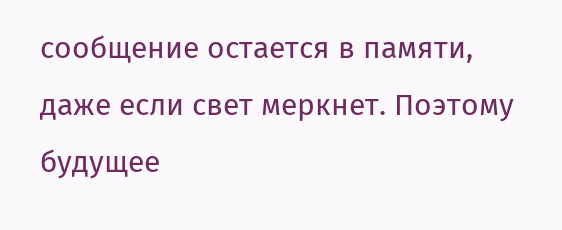сообщение остается в памяти, даже если свет меркнет. Поэтому будущее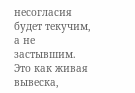несогласия будет текучим, а не застывшим. Это как живая вывеска,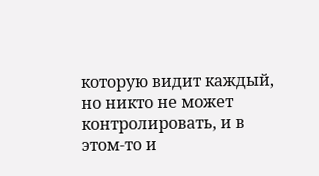которую видит каждый, но никто не может контролировать, и в этом-то и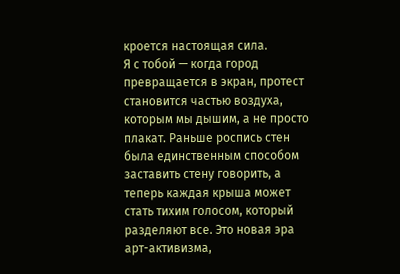кроется настоящая сила.
Я с тобой — когда город превращается в экран, протест становится частью воздуха, которым мы дышим, а не просто плакат. Раньше роспись стен была единственным способом заставить стену говорить, а теперь каждая крыша может стать тихим голосом, который разделяют все. Это новая эра арт-активизма,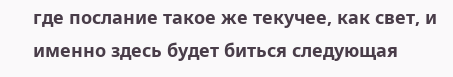где послание такое же текучее, как свет, и именно здесь будет биться следующая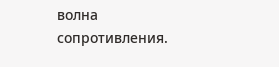волна сопротивления.